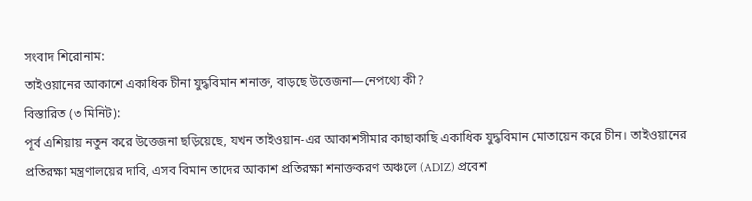সংবাদ শিরোনাম:
তাইওয়ানের আকাশে একাধিক চীনা যুদ্ধবিমান শনাক্ত, বাড়ছে উত্তেজনা—নেপথ্যে কী?
বিস্তারিত (৩ মিনিট):
পূর্ব এশিয়ায় নতুন করে উত্তেজনা ছড়িয়েছে, যখন তাইওয়ান-এর আকাশসীমার কাছাকাছি একাধিক যুদ্ধবিমান মোতায়েন করে চীন। তাইওয়ানের প্রতিরক্ষা মন্ত্রণালয়ের দাবি, এসব বিমান তাদের আকাশ প্রতিরক্ষা শনাক্তকরণ অঞ্চলে (ADIZ) প্রবেশ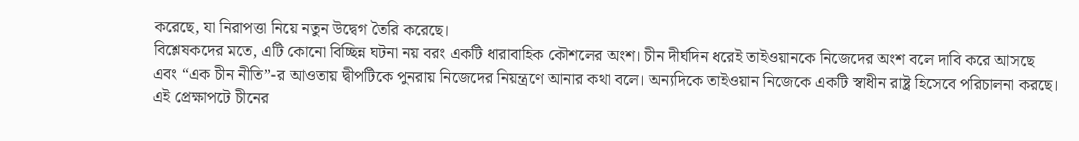করেছে, যা নিরাপত্তা নিয়ে নতুন উদ্বেগ তৈরি করেছে।
বিশ্লেষকদের মতে, এটি কোনো বিচ্ছিন্ন ঘটনা নয় বরং একটি ধারাবাহিক কৌশলের অংশ। চীন দীর্ঘদিন ধরেই তাইওয়ানকে নিজেদের অংশ বলে দাবি করে আসছে এবং “এক চীন নীতি”-র আওতায় দ্বীপটিকে পুনরায় নিজেদের নিয়ন্ত্রণে আনার কথা বলে। অন্যদিকে তাইওয়ান নিজেকে একটি স্বাধীন রাষ্ট্র হিসেবে পরিচালনা করছে।
এই প্রেক্ষাপটে চীনের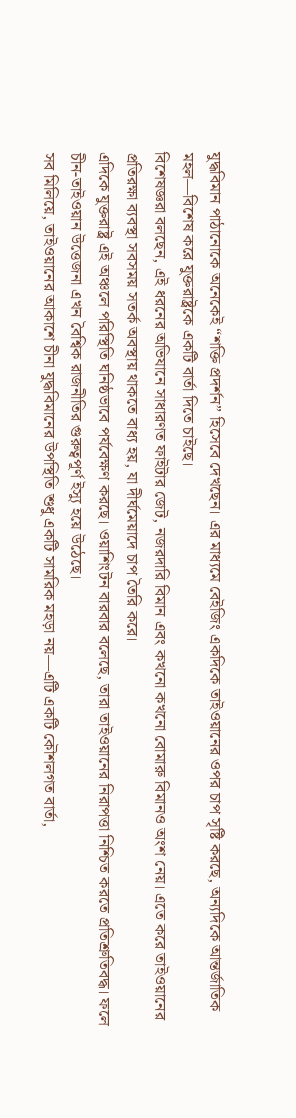যুদ্ধবিমান পাঠানোকে অনেকেই “শক্তি প্রদর্শন” হিসেবে দেখছেন। এর মাধ্যমে বেইজিং একদিকে তাইওয়ানের ওপর চাপ সৃষ্টি করছে, অন্যদিকে আন্তর্জাতিক মহল—বিশেষ করে যুক্তরাষ্ট্রকে একটি বার্তা দিতে চাইছে।
বিশেষজ্ঞরা বলছেন, এই ধরনের অভিযানে সাধারণত ফাইটার জেট, নজরদারি বিমান এবং কখনো কখনো বোমারু বিমানও অংশ নেয়। এতে করে তাইওয়ানের প্রতিরক্ষা ব্যবস্থা সবসময় সতর্ক অবস্থায় থাকতে বাধ্য হয়, যা দীর্ঘমেয়াদে চাপ তৈরি করে।
এদিকে যুক্তরাষ্ট্র এই অঞ্চলে পরিস্থিতি ঘনিষ্ঠভাবে পর্যবেক্ষণ করছে। ওয়াশিংটন বারবার বলেছে, তারা তাইওয়ানের নিরাপত্তা নিশ্চিত করতে প্রতিশ্রুতিবদ্ধ। ফলে চীন-তাইওয়ান উত্তেজনা এখন বৈশ্বিক রাজনীতির গুরুত্বপূর্ণ ইস্যু হয়ে উঠেছে।
সব মিলিয়ে, তাইওয়ানের আকাশে চীনা যুদ্ধবিমানের উপস্থিতি শুধু একটি সামরিক মহড়া নয়—এটি একটি কৌশলগত বার্তা,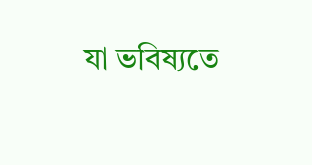যা ভবিষ্যতে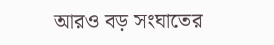আরও বড় সংঘাতের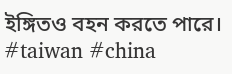ইঙ্গিতও বহন করতে পারে।
#taiwan #china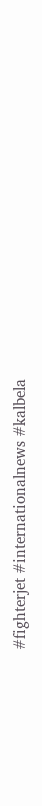#fighterjet #internationalnews #kalbela